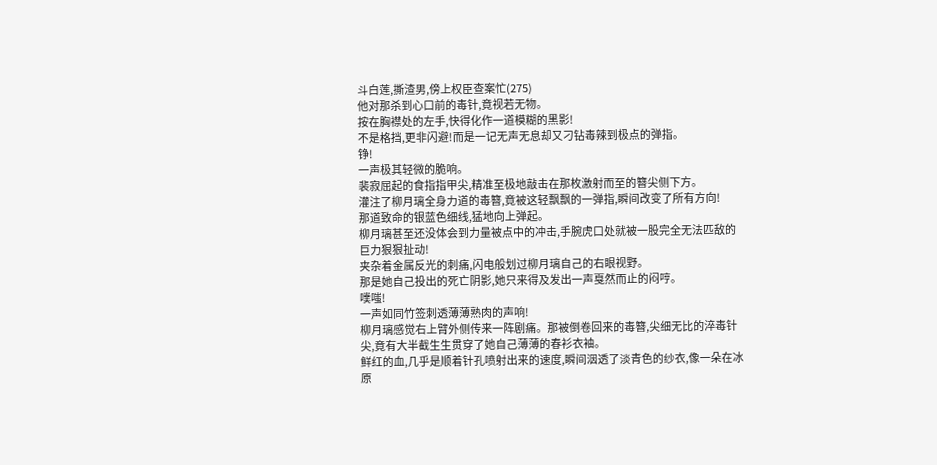斗白莲,撕渣男,傍上权臣查案忙(275)
他对那杀到心口前的毒针,竟视若无物。
按在胸襟处的左手,快得化作一道模糊的黑影!
不是格挡,更非闪避!而是一记无声无息却又刁钻毒辣到极点的弹指。
铮!
一声极其轻微的脆响。
裴寂屈起的食指指甲尖,精准至极地敲击在那枚激射而至的簪尖侧下方。
灌注了柳月璃全身力道的毒簪,竟被这轻飘飘的一弹指,瞬间改变了所有方向!
那道致命的银蓝色细线,猛地向上弹起。
柳月璃甚至还没体会到力量被点中的冲击,手腕虎口处就被一股完全无法匹敌的巨力狠狠扯动!
夹杂着金属反光的刺痛,闪电般划过柳月璃自己的右眼视野。
那是她自己投出的死亡阴影,她只来得及发出一声戛然而止的闷哼。
噗嗤!
一声如同竹签刺透薄薄熟肉的声响!
柳月璃感觉右上臂外侧传来一阵剧痛。那被倒卷回来的毒簪,尖细无比的淬毒针尖,竟有大半截生生贯穿了她自己薄薄的春衫衣袖。
鲜红的血,几乎是顺着针孔喷射出来的速度,瞬间洇透了淡青色的纱衣,像一朵在冰原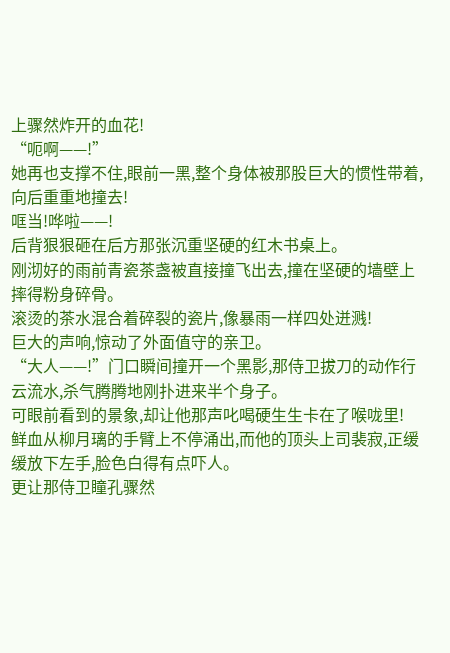上骤然炸开的血花!
“呃啊——!”
她再也支撑不住,眼前一黑,整个身体被那股巨大的惯性带着,向后重重地撞去!
哐当!哗啦——!
后背狠狠砸在后方那张沉重坚硬的红木书桌上。
刚沏好的雨前青瓷茶盏被直接撞飞出去,撞在坚硬的墙壁上摔得粉身碎骨。
滚烫的茶水混合着碎裂的瓷片,像暴雨一样四处迸溅!
巨大的声响,惊动了外面值守的亲卫。
“大人——!”门口瞬间撞开一个黑影,那侍卫拔刀的动作行云流水,杀气腾腾地刚扑进来半个身子。
可眼前看到的景象,却让他那声叱喝硬生生卡在了喉咙里!
鲜血从柳月璃的手臂上不停涌出,而他的顶头上司裴寂,正缓缓放下左手,脸色白得有点吓人。
更让那侍卫瞳孔骤然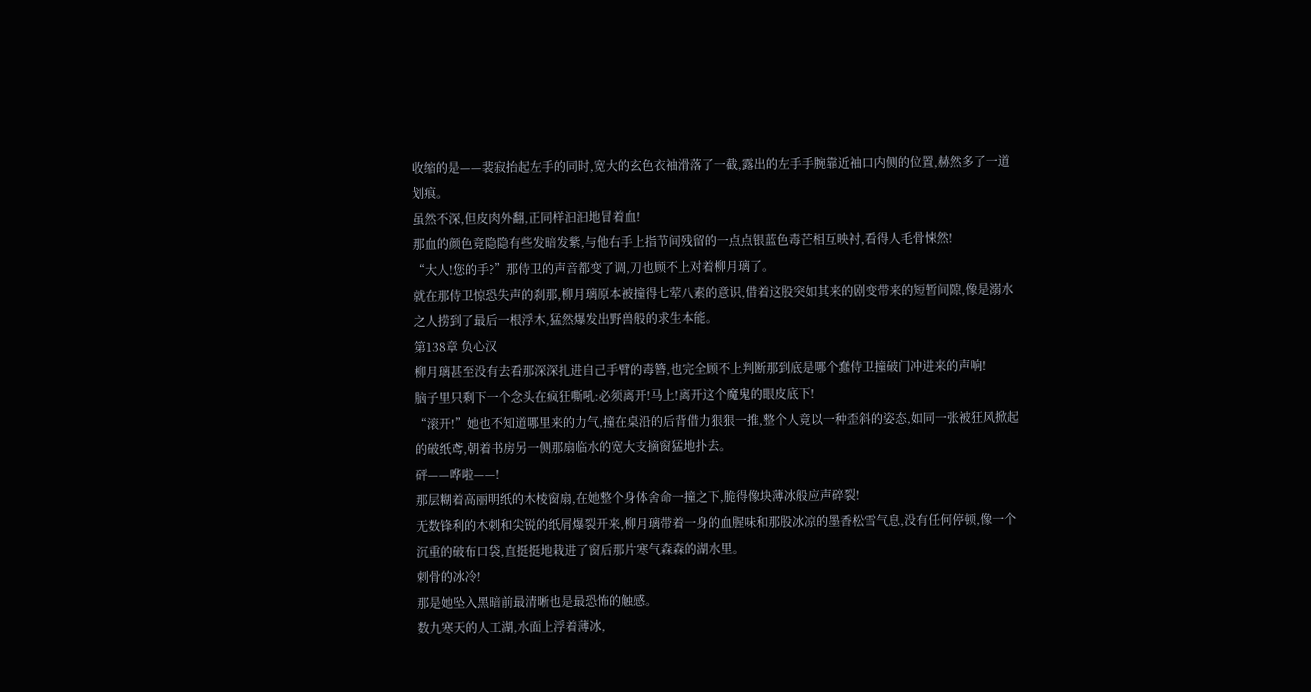收缩的是——裴寂抬起左手的同时,宽大的玄色衣袖滑落了一截,露出的左手手腕靠近袖口内侧的位置,赫然多了一道划痕。
虽然不深,但皮肉外翻,正同样汩汩地冒着血!
那血的颜色竟隐隐有些发暗发紫,与他右手上指节间残留的一点点银蓝色毒芒相互映衬,看得人毛骨悚然!
“大人!您的手?”那侍卫的声音都变了调,刀也顾不上对着柳月璃了。
就在那侍卫惊恐失声的刹那,柳月璃原本被撞得七荤八素的意识,借着这股突如其来的剧变带来的短暂间隙,像是溺水之人捞到了最后一根浮木,猛然爆发出野兽般的求生本能。
第138章 负心汉
柳月璃甚至没有去看那深深扎进自己手臂的毒簪,也完全顾不上判断那到底是哪个蠢侍卫撞破门冲进来的声响!
脑子里只剩下一个念头在疯狂嘶吼:必须离开!马上!离开这个魔鬼的眼皮底下!
“滚开!”她也不知道哪里来的力气,撞在桌沿的后背借力狠狠一推,整个人竟以一种歪斜的姿态,如同一张被狂风掀起的破纸鸢,朝着书房另一侧那扇临水的宽大支摘窗猛地扑去。
砰——哗啦——!
那层糊着高丽明纸的木棱窗扇,在她整个身体舍命一撞之下,脆得像块薄冰般应声碎裂!
无数锋利的木刺和尖锐的纸屑爆裂开来,柳月璃带着一身的血腥味和那股冰凉的墨香松雪气息,没有任何停顿,像一个沉重的破布口袋,直挺挺地栽进了窗后那片寒气森森的湖水里。
刺骨的冰冷!
那是她坠入黑暗前最清晰也是最恐怖的触感。
数九寒天的人工湖,水面上浮着薄冰,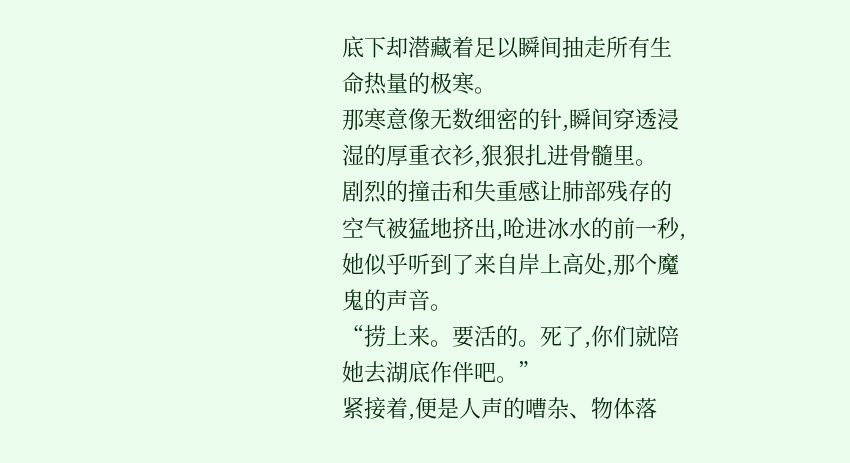底下却潜藏着足以瞬间抽走所有生命热量的极寒。
那寒意像无数细密的针,瞬间穿透浸湿的厚重衣衫,狠狠扎进骨髓里。
剧烈的撞击和失重感让肺部残存的空气被猛地挤出,呛进冰水的前一秒,她似乎听到了来自岸上高处,那个魔鬼的声音。
“捞上来。要活的。死了,你们就陪她去湖底作伴吧。”
紧接着,便是人声的嘈杂、物体落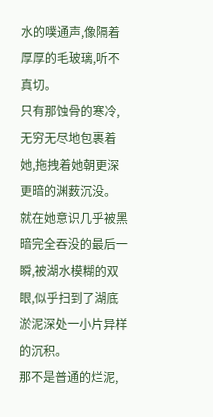水的噗通声,像隔着厚厚的毛玻璃,听不真切。
只有那蚀骨的寒冷,无穷无尽地包裹着她,拖拽着她朝更深更暗的渊薮沉没。
就在她意识几乎被黑暗完全吞没的最后一瞬,被湖水模糊的双眼,似乎扫到了湖底淤泥深处一小片异样的沉积。
那不是普通的烂泥,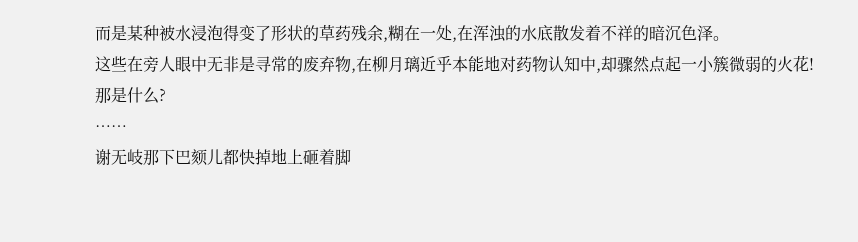而是某种被水浸泡得变了形状的草药残余,糊在一处,在浑浊的水底散发着不祥的暗沉色泽。
这些在旁人眼中无非是寻常的废弃物,在柳月璃近乎本能地对药物认知中,却骤然点起一小簇微弱的火花!
那是什么?
……
谢无岐那下巴颏儿都快掉地上砸着脚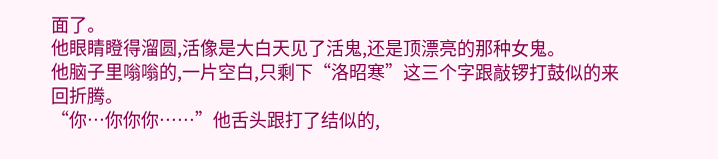面了。
他眼睛瞪得溜圆,活像是大白天见了活鬼,还是顶漂亮的那种女鬼。
他脑子里嗡嗡的,一片空白,只剩下“洛昭寒”这三个字跟敲锣打鼓似的来回折腾。
“你…你你你……”他舌头跟打了结似的,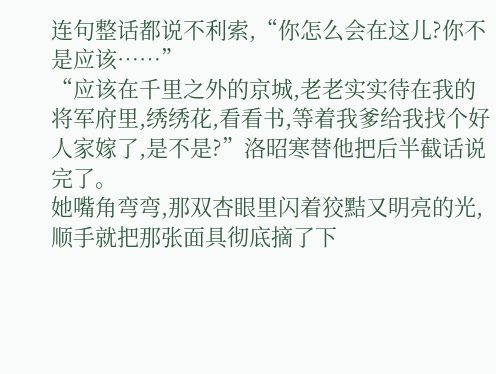连句整话都说不利索,“你怎么会在这儿?你不是应该……”
“应该在千里之外的京城,老老实实待在我的将军府里,绣绣花,看看书,等着我爹给我找个好人家嫁了,是不是?”洛昭寒替他把后半截话说完了。
她嘴角弯弯,那双杏眼里闪着狡黠又明亮的光,顺手就把那张面具彻底摘了下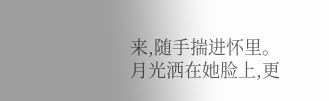来,随手揣进怀里。
月光洒在她脸上,更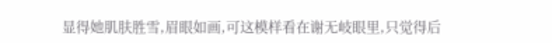显得她肌肤胜雪,眉眼如画,可这模样看在谢无岐眼里,只觉得后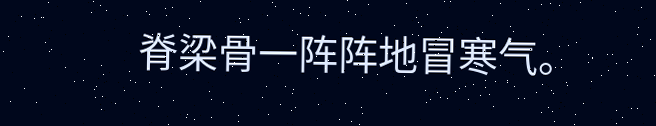脊梁骨一阵阵地冒寒气。